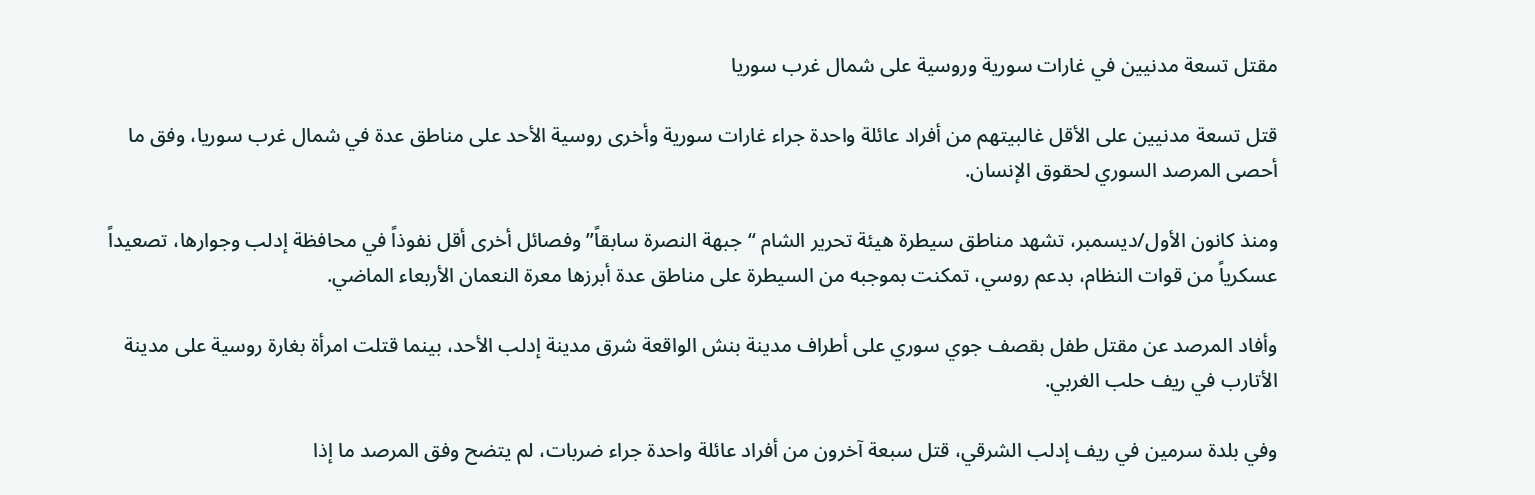مقتل تسعة مدنيين في غارات سورية وروسية على شمال غرب سوريا

قتل تسعة مدنيين على الأقل غالبيتهم من أفراد عائلة واحدة جراء غارات سورية وأخرى روسية الأحد على مناطق عدة في شمال غرب سوريا، وفق ما أحصى المرصد السوري لحقوق الإنسان.

ومنذ كانون الأول/ديسمبر، تشهد مناطق سيطرة هيئة تحرير الشام “جبهة النصرة سابقاً” وفصائل أخرى أقل نفوذاً في محافظة إدلب وجوارها، تصعيداً عسكرياً من قوات النظام، بدعم روسي، تمكنت بموجبه من السيطرة على مناطق عدة أبرزها معرة النعمان الأربعاء الماضي.

وأفاد المرصد عن مقتل طفل بقصف جوي سوري على أطراف مدينة بنش الواقعة شرق مدينة إدلب الأحد، بينما قتلت امرأة بغارة روسية على مدينة الأتارب في ريف حلب الغربي.

وفي بلدة سرمين في ريف إدلب الشرقي، قتل سبعة آخرون من أفراد عائلة واحدة جراء ضربات، لم يتضح وفق المرصد ما إذا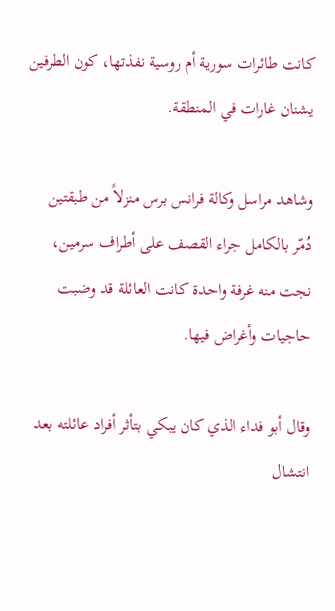كانت طائرات سورية أم روسية نفذتها، كون الطرفين يشنان غارات في المنطقة.

وشاهد مراسل وكالة فرانس برس منزلاً من طبقتين دُمّر بالكامل جراء القصف على أطراف سرمين، نجت منه غرفة واحدة كانت العائلة قد وضبت حاجيات وأغراض فيها.

وقال أبو فداء الذي كان يبكي بتأثر أفراد عائلته بعد انتشال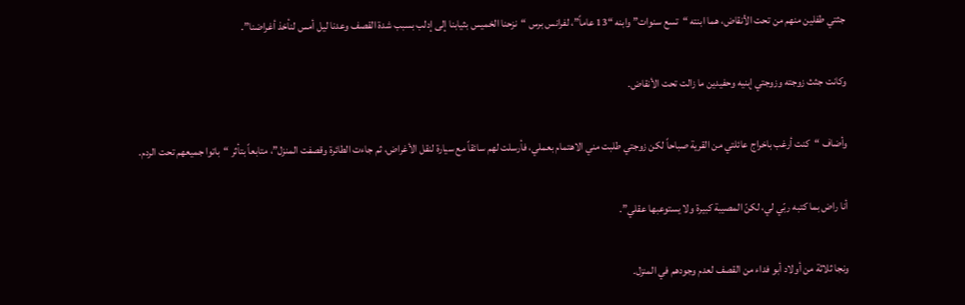جثتي طفلين منهم من تحت الأنقاض، هما ابنته “تسع سنوات” وابنه “13 عاماً”، لفرانس برس “نزحنا الخميس بثيابنا إلى إدلب بسبب شدة القصف وعدنا ليل أمس لنأخذ أغراضنا”.

وكانت جثث زوجته وزوجتي إبنيه وحفيدين ما زالت تحت الأنقاض.

وأضاف “كنت أرغب باخراج عائلتي من القرية صباحاً لكن زوجتي طلبت مني الاهتمام بعملي، فأرسلت لهم سائقاً مع سيارة لنقل الأغراض، ثم جاءت الطائرة وقصفت المنزل”، متابعاً بتأثر “باتوا جميعهم تحت الردم.

أنا راض بما كتبه ربّي لي، لكنّ المصيبة كبيرة ولا يستوعبها عقلي”.

ونجا ثلاثة من أولاد أبو فداء من القصف لعدم وجودهم في المنزل.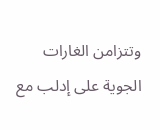وتتزامن الغارات الجوية على إدلب مع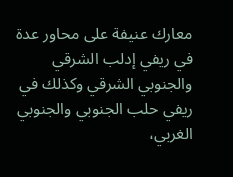معارك عنيفة على محاور عدة في ريفي إدلب الشرقي والجنوبي الشرقي وكذلك في ريفي حلب الجنوبي والجنوبي الغربي،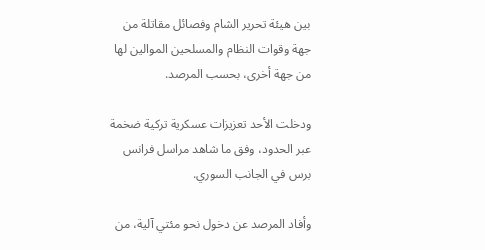بين هيئة تحرير الشام وفصائل مقاتلة من جهة وقوات النظام والمسلحين الموالين لها من جهة أخرى، بحسب المرصد.

ودخلت الأحد تعزيزات عسكرية تركية ضخمة عبر الحدود، وفق ما شاهد مراسل فرانس برس في الجانب السوري.

وأفاد المرصد عن دخول نحو مئتي آلية، من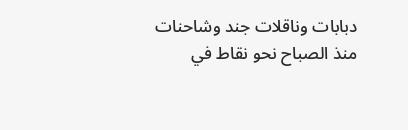دبابات وناقلات جند وشاحنات منذ الصباح نحو نقاط في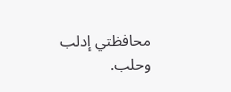محافظتي إدلب وحلب.